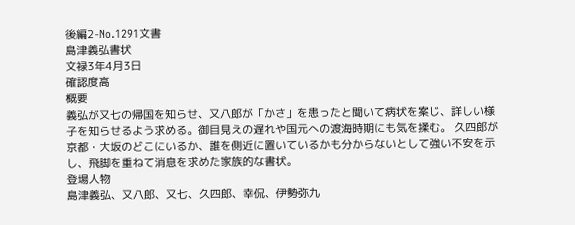後編2-No.1291文書
島津義弘書状
文禄3年4月3日
確認度高
概要
義弘が又七の帰国を知らせ、又八郎が「かさ」を患ったと聞いて病状を案じ、詳しい様子を知らせるよう求める。御目見えの遅れや国元への渡海時期にも気を揉む。 久四郎が京都・大坂のどこにいるか、誰を側近に置いているかも分からないとして強い不安を示し、飛脚を重ねて消息を求めた家族的な書状。
登場人物
島津義弘、又八郎、又七、久四郎、幸侃、伊勢弥九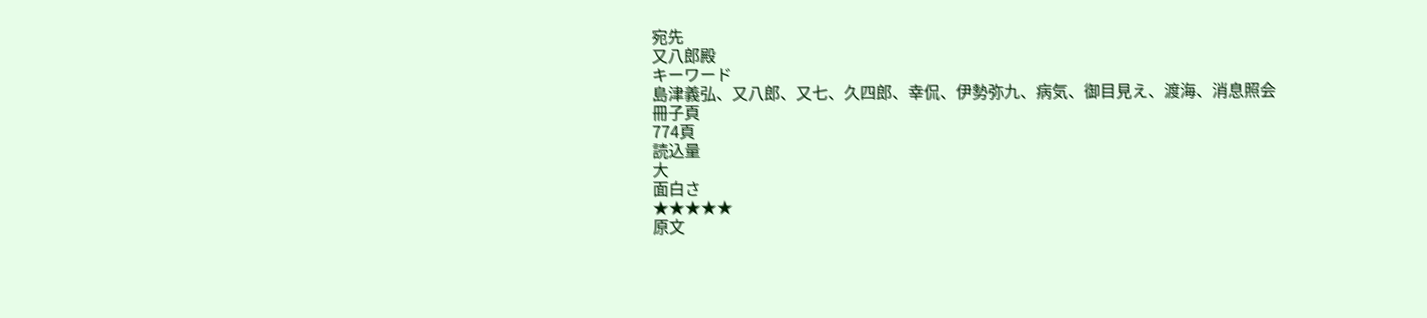宛先
又八郎殿
キーワード
島津義弘、又八郎、又七、久四郎、幸侃、伊勢弥九、病気、御目見え、渡海、消息照会
冊子頁
774頁
読込量
大
面白さ
★★★★★
原文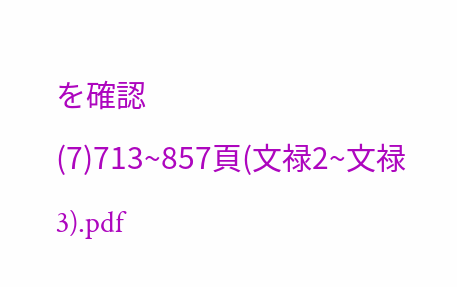を確認
(7)713~857頁(文禄2~文禄3).pdf